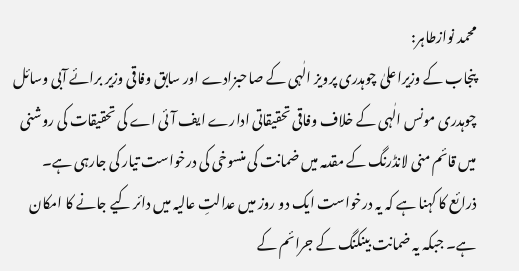محمد نوازطاہر:
پنجاب کے وزیراعلیٰ چوہدری پرویز الٰہی کے صاحبزادے اور سابق وفاقی وزیر برائے آبی وسائل چوہدری مونس الٰہی کے خلاف وفاقی تحقیقاتی ادارے ایف آئی اے کی تحقیقات کی روشنی میں قائم منی لانڈرنگ کے مقدمہ میں ضمانت کی منسوخی کی درخواست تیار کی جارہی ہے۔
ذرائع کا کہنا ہے کہ یہ درخواست ایک دو روز میں عدالتِ عالیہ میں دائر کیے جانے کا امکان ہے۔ جبکہ یہ ضمانت بینکنگ کے جرائم کے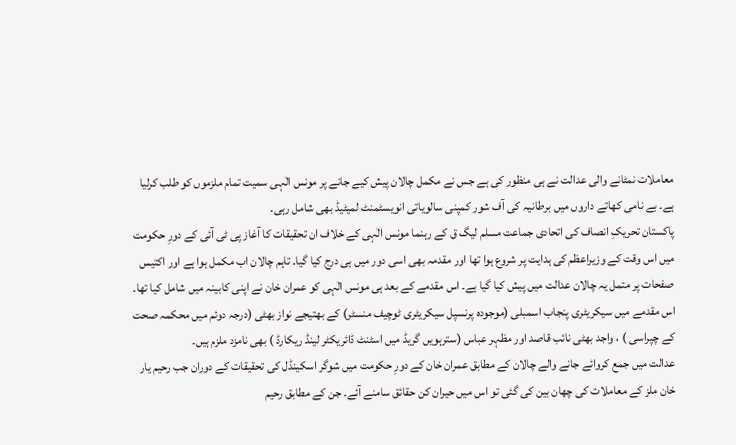معاملات نمٹانے والی عدالت نے ہی منظور کی ہے جس نے مکمل چالان پیش کیے جانے پر مونس الٰہی سمیت تمام ملزموں کو طلب کرلیا ہے۔ بے نامی کھاتے داروں میں برطانیہ کی آف شور کمپنی سالویاتی انویسٹمنٹ لمیٹیڈ بھی شامل رہی۔
پاکستان تحریکِ انصاف کی اتحادی جماعت مسلم لیگ ق کے رہنما مونس الٰہی کے خلاف ان تحقیقات کا آغاز پی ٹی آئی کے دورِ حکومت میں اس وقت کے وزیراعظم کی ہدایت پر شروع ہوا تھا اور مقدمہ بھی اسی دور میں ہی درج کیا گیا۔ تاہم چالان اب مکمل ہوا ہے اور اکتیس صفحات پر متمل یہ چالان عدالت میں پیش کیا گیا ہے۔ اس مقدمے کے بعد ہی مونس الٰہی کو عمران خان نے اپنی کابینہ میں شامل کیا تھا۔
اس مقدمے میں سیکریٹری پنجاب اسمبلی (موجودہ پرنسپل سیکریٹری ٹوچیف منسٹر) کے بھتیجے نواز بھٹی (درجہ دوئم میں محکمہ صحت کے چپراسی ) ، واجد بھٹی نائب قاصد اور مظہر عباس (سترہویں گریڈ میں اسٹنٹ ڈائریکٹر لینڈ ریکارڈ ) بھی نامزد ملزم ہیں۔
عدالت میں جمع کروائے جانے والے چالان کے مطابق عمران خان کے دورِ حکومت میں شوگر اسکینڈل کی تحقیقات کے دوران جب رحیم یار خان ملز کے معاملات کی چھان بین کی گئی تو اس میں حیران کن حقائق سامنے آئے۔ جن کے مطابق رحیم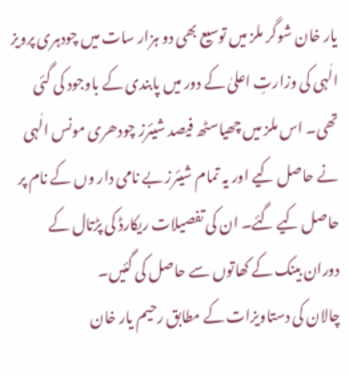یار خان شوگر ملز میں توسیع بھی دو ہزار سات میں چودہری پرویز الٰہی کی وزارتِ اعلیٰ کے دور میں پابندی کے باوجود کی گئی تھی۔ اس ملز میں چھیاسٹھ فیصد شیئرز چودھری مونس الٰہی نے حاصل کیے اور یہ تمام شیئرز بے نامی دار وں کے نام پر حاصل کیے گئے۔ ان کی تفصیلات ریکارڈ کی پڑتال کے دوران بینک کے کھاتوں سے حاصل کی گئیں۔
چالان کی دستاویزات کے مطابق رحیم یار خان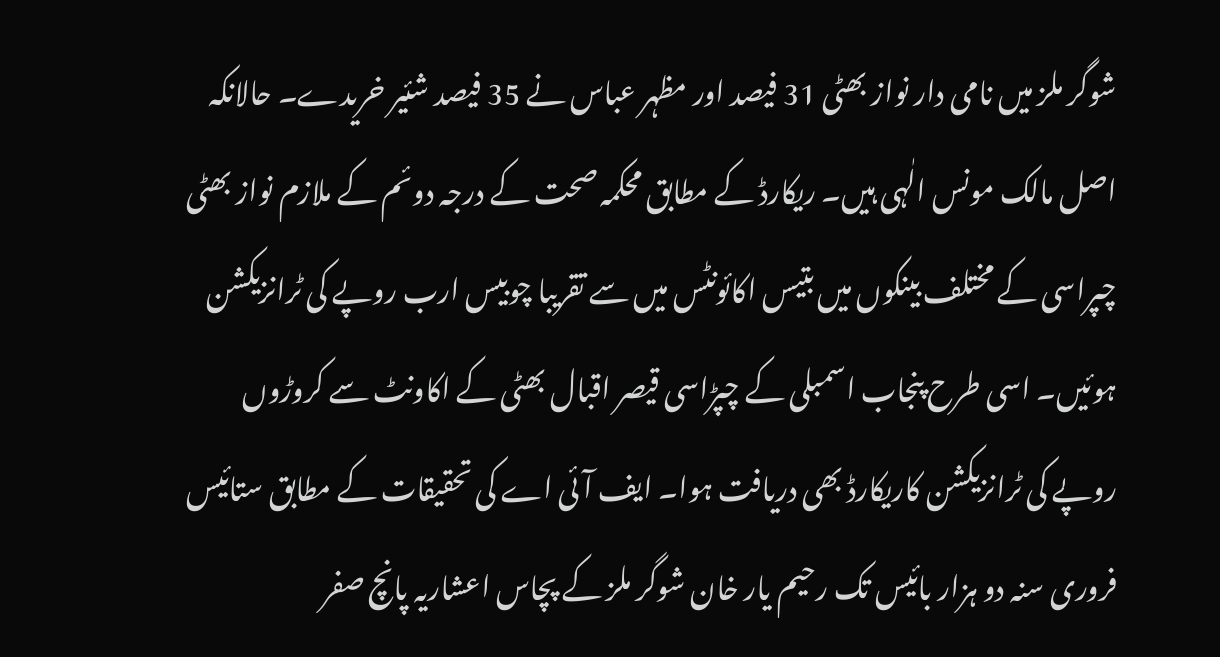شوگر ملز میں نامی دار نواز بھٹی 31 فیصد اور مظہر عباس نے 35 فیصد شئیر خریدے۔ حالانکہ اصل مالک مونس الٰہی ہیں۔ ریکارڈ کے مطابق محکمہ صحت کے درجہ دوئم کے ملازم نواز بھٹی چپراسی کے مختلف بینکوں میں بتیس اکائونٹس میں سے تقریبا چوبیس ارب روپے کی ٹرانزیکشن ہوئیں۔ اسی طرح پنجاب اسمبلی کے چپڑاسی قیصر اقبال بھٹی کے اکاونٹ سے کروڑوں روپے کی ٹرانزیکشن کاریکارڈ بھی دریافت ہوا۔ ایف آئی اے کی تحقیقات کے مطابق ستائیس فروری سنہ دو ہزار بائیس تک رحیم یار خان شوگر ملز کے پچاس اعشاریہ پانچ صفر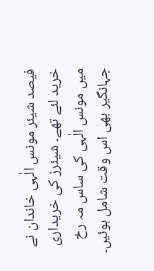فیصد شیئر مونس الٰہی خاندان نے خرید لئے تھے۔ شیئرز کی خریداری میں مونس الٰہی کی ساس مہ رخ جہانگیر بھی اس وقت شامل ہوئیں۔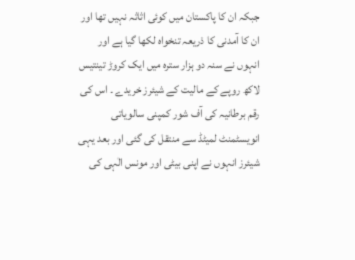جبکہ ان کا پاکستان میں کوئی اثاثہ نہیں تھا اور ان کا آمدنی کا ذریعہ تنخواہ لکھا گیا ہے اور انہوں نے سنہ دو ہزار سترہ میں ایک کروڑ تینتیس لاکھ روپے کے مالیت کے شیئرز خریدے ۔ اس کی رقم برطانیہ کی آف شور کمپنی سالویاتی انویسٹمنٹ لمیٹڈ سے منتقل کی گئی اور بعد یہی شیئرز انہوں نے اپنی بیٹی اور مونس الٰہی کی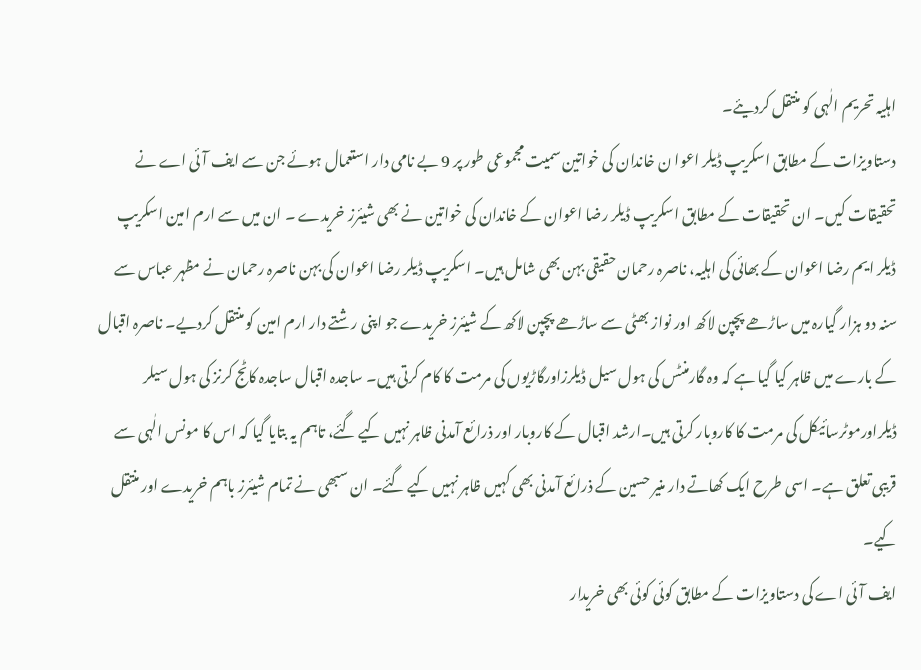اہلیہ تحریم الٰہی کو منتقل کردیئے۔
دستاویزات کے مطابق اسکریپ ڈیلر اعوا ن خاندان کی خواتین سمیت مجموعی طور پر 9 بے نامی دار استعمال ہوئے جن سے ایف آئی اے نے تحقیقات کیں۔ ان تحقیقات کے مطابق اسکریپ ڈیلر رضا اعوان کے خاندان کی خواتین نے بھی شیئرز خریدے ۔ ان میں سے ارم امین اسکریپ ڈیلر ایم رضا اعوان کے بھائی کی اہلیہ، ناصرہ رحمان حقیقی بہن بھی شامل ہیں۔ اسکریپ ڈیلر رضا اعوان کی بہن ناصرہ رحمان نے مظہر عباس سے سنہ دو ہزار گیارہ میں ساڑھے پچپن لاکھ اور نواز بھٹی سے ساڑھے پچپن لاکھ کے شیئرز خریدے جو اپنی رشتے دار ارم امین کو منتقل کردیے۔ ناصرہ اقبال کے بارے میں ظاہر کیا گیا ہے کہ وہ گارمنٹس کی ہول سیل ڈیلرزاورگاڑیوں کی مرمت کا کام کرتی ہیں۔ ساجدہ اقبال ساجدہ کاٹج کرنز کی ہول سیلر ڈیلراورموٹرسائیکل کی مرمت کا کاروبار کرتی ہیں۔ارشد اقبال کے کاروبار اور ذرائع آمدنی ظاہر نہیں کیے گئے، تاہم یہ بتایا گیا کہ اس کا مونس الٰہی سے قریبی تعلق ہے۔ اسی طرح ایک کھاتے دار منیر حسین کے ذرائع آمدنی بھی کہیں ظاہر نہیں کیے گئے۔ ان سبھی نے تمام شیئرز باہم خریدے اور منتقل کیے۔
ایف آئی اے کی دستاویزات کے مطابق کوئی کوئی بھی خریدار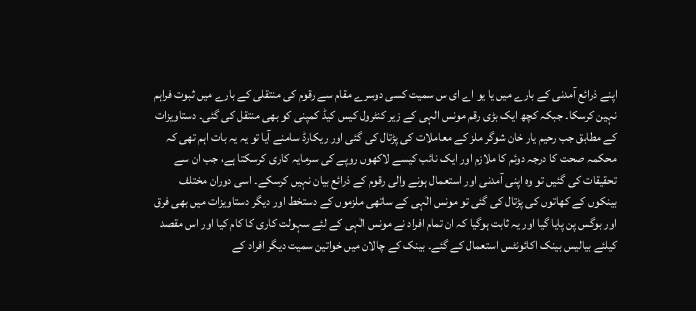اپنے ذرائع آمدنی کے بارے میں یا یو اے ای س سمیت کسی دوسرے مقام سے رقوم کی منتقلی کے بارے میں ثبوت فراہم نہین کرسکا۔ جبکہ کچھ ایک بڑی رقم مونس الہی کے زیر کنٹرول کیس کیڈ کمپنی کو بھی منتقل کی گئی۔ دستاویزات کے مطابق جب رحیم یار خان شوگر ملز کے معاملات کی پڑتال کی گئی اور ریکارڈ سامنے آیا تو یہ یہ بات اہم تھی کہ محکمہ صحت کا درجہ دوئم کا ملازم اور ایک نائب کیسے لاکھوں روپے کی سرمایہ کاری کرسکتا ہے، جب ان سے تحقیقات کی گئیں تو وہ اپنی آمدنی اور استعمال ہونے والی رقوم کے ذرائع بیان نہیں کرسکے۔ اسی دوران مختلف بینکوں کے کھاتوں کی پڑتال کی گئی تو مونس الٰہی کے ساتھی ملزموں کے دستخط اور دیگر دستاویزات میں بھی فرق اور بوگس پن پایا گیا اور یہ ثابت ہوگیا کہ ان تمام افراد نے مونس الٰہی کے لئے سہولت کاری کا کام کیا اور اس مقصد کیلئے بیالیس بینک اکائونٹس استعمال کے گئے۔ بینک کے چالان میں خواتین سمیت دیگر افراد کے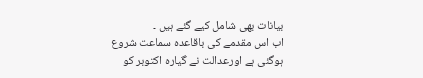بیانات بھی شامل کیے گئے ہیں ۔
اب اس مقدمے کی باقاعدہ سماعت شروع ہوگئی ہے اورعدالت نے گیارہ اکتوبر کو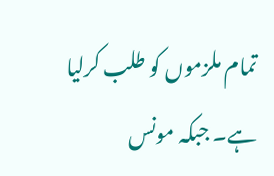تمام ملزموں کو طلب کرلیا ہے۔ جبکہ مونس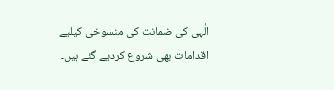الٰہی کی ضمانت کی منسوخی کیلیے اقدامات بھی شروع کردیے گئے ہیں۔